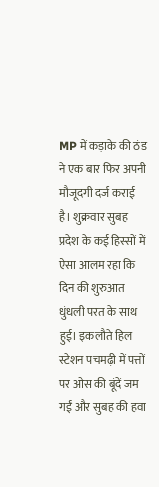MP में कड़ाके की ठंड ने एक बार फिर अपनी मौजूदगी दर्ज कराई है। शुक्रवार सुबह प्रदेश के कई हिस्सों में ऐसा आलम रहा कि दिन की शुरुआत धुंधली परत के साथ हुई। इकलौते हिल स्टेशन पचमढ़ी में पत्तों पर ओस की बूंदें जम गईं और सुबह की हवा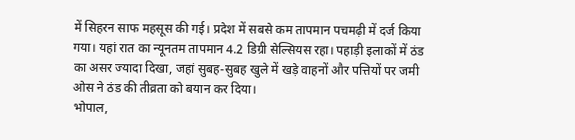में सिहरन साफ महसूस की गई। प्रदेश में सबसे कम तापमान पचमढ़ी में दर्ज किया गया। यहां रात का न्यूनतम तापमान 4.2 डिग्री सेल्सियस रहा। पहाड़ी इलाकों में ठंड का असर ज्यादा दिखा, जहां सुबह-सुबह खुले में खड़े वाहनों और पत्तियों पर जमी ओस ने ठंड की तीव्रता को बयान कर दिया।
भोपाल,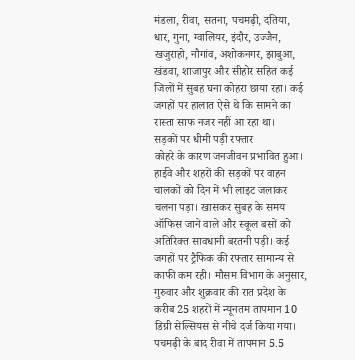मंडला, रीवा, सतना, पचमढ़ी, दतिया, धार, गुना, ग्वालियर, इंदौर, उज्जैन, खजुराहो, नौगांव, अशोकनगर, झाबुआ, खंडवा, शाजापुर और सीहोर सहित कई जिलों में सुबह घना कोहरा छाया रहा। कई जगहों पर हालात ऐसे थे कि सामने का रास्ता साफ नजर नहीं आ रहा था।
सड़कों पर धीमी पड़ी रफ्तार
कोहरे के कारण जनजीवन प्रभावित हुआ। हाईवे और शहरों की सड़कों पर वाहन चालकों को दिन में भी लाइट जलाकर चलना पड़ा। खासकर सुबह के समय ऑफिस जाने वाले और स्कूल बसों को अतिरिक्त सावधानी बरतनी पड़ी। कई जगहों पर ट्रैफिक की रफ्तार सामान्य से काफी कम रही। मौसम विभाग के अनुसार, गुरुवार और शुक्रवार की रात प्रदेश के करीब 25 शहरों में न्यूनतम तापमान 10 डिग्री सेल्सियस से नीचे दर्ज किया गया। पचमढ़ी के बाद रीवा में तापमान 5.5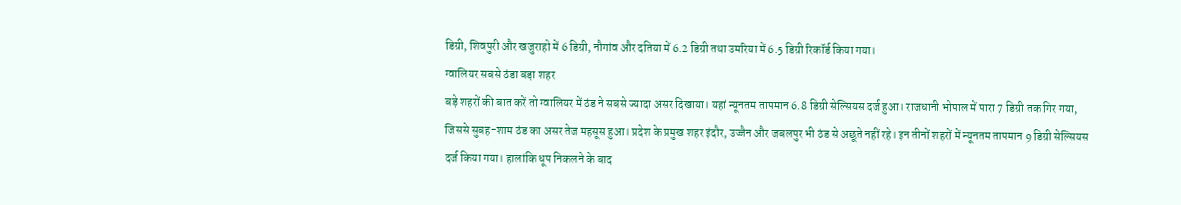डिग्री, शिवपुरी और खजुराहो में 6 डिग्री, नौगांव और दतिया में 6.2 डिग्री तथा उमरिया में 6.5 डिग्री रिकॉर्ड किया गया।
ग्वालियर सबसे ठंडा बड़ा शहर
बड़े शहरों की बात करें तो ग्वालियर में ठंड ने सबसे ज्यादा असर दिखाया। यहां न्यूनतम तापमान 6.8 डिग्री सेल्सियस दर्ज हुआ। राजधानी भोपाल में पारा 7 डिग्री तक गिर गया, जिससे सुबह-शाम ठंड का असर तेज महसूस हुआ। प्रदेश के प्रमुख शहर इंदौर, उज्जैन और जबलपुर भी ठंड से अछूते नहीं रहे। इन तीनों शहरों में न्यूनतम तापमान 9 डिग्री सेल्सियस दर्ज किया गया। हालांकि धूप निकलने के बाद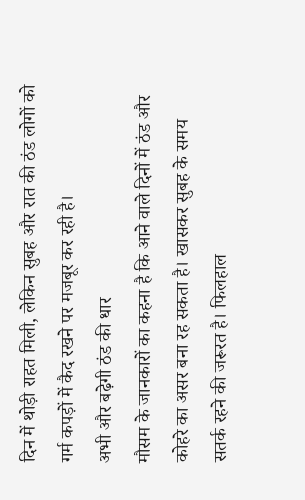दिन में थोड़ी राहत मिली, लेकिन सुबह और रात की ठंड लोगों को गर्म कपड़ों में कैद रखने पर मजबूर कर रही है।
अभी और बढ़ेगी ठंड की धार
मौसम के जानकारों का कहना है कि आने वाले दिनों में ठंड और कोहरे का असर बना रह सकता है। खासकर सुबह के समय सतर्क रहने की जरूरत है। फिलहाल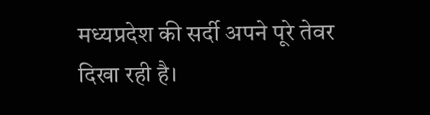मध्यप्रदेश की सर्दी अपने पूरे तेवर दिखा रही है।